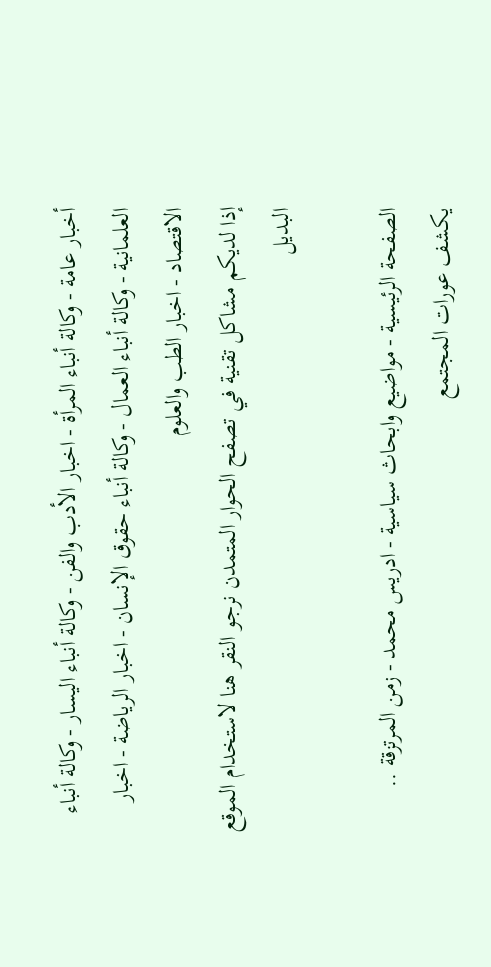أخبار عامة - وكالة أنباء المرأة - اخبار الأدب والفن - وكالة أنباء اليسار - وكالة أنباء العلمانية - وكالة أنباء العمال - وكالة أنباء حقوق الإنسان - اخبار الرياضة - اخبار الاقتصاد - اخبار الطب والعلوم
إذا لديكم مشاكل تقنية في تصفح الحوار المتمدن نرجو النقر هنا لاستخدام الموقع البديل

الصفحة الرئيسية - مواضيع وابحاث سياسية - ادريس محمد - زمن المرتزقة .. يكشف عورات المجتمع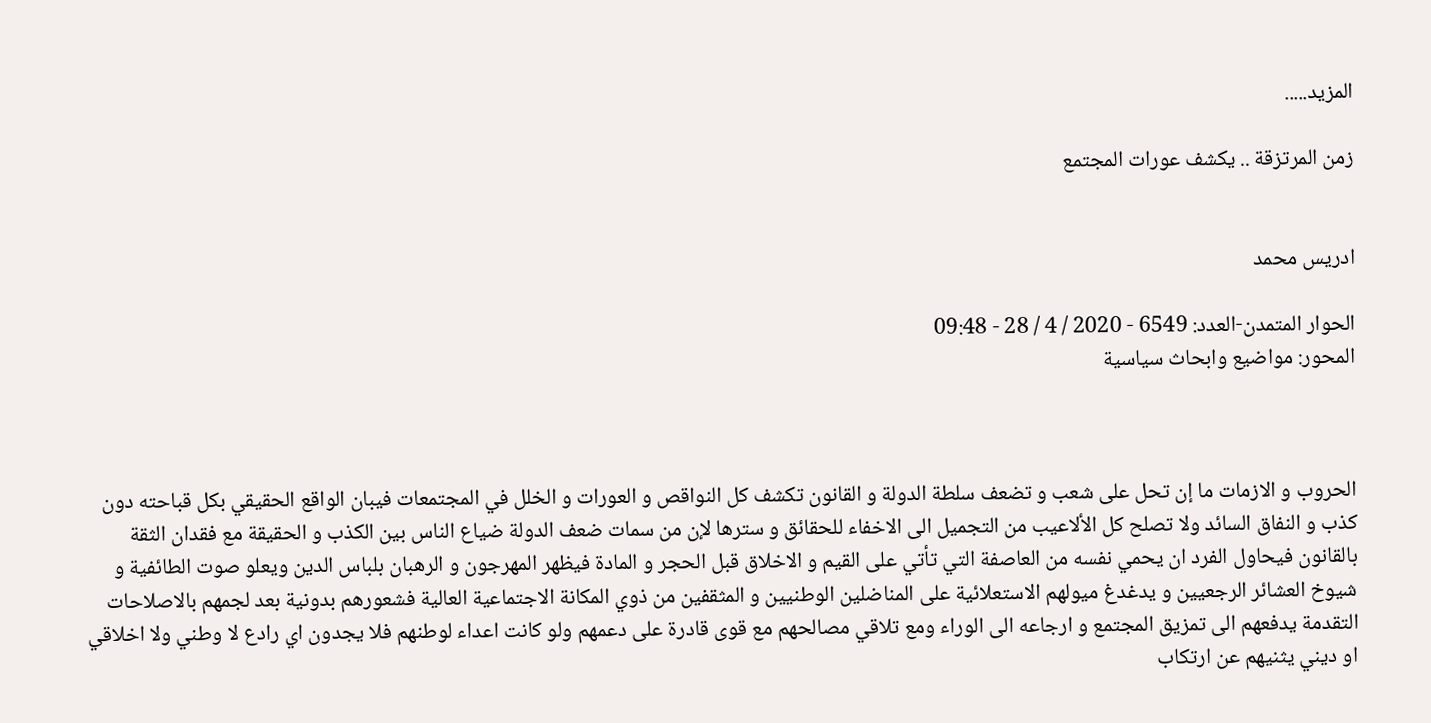المزيد.....

زمن المرتزقة .. يكشف عورات المجتمع


ادريس محمد

الحوار المتمدن-العدد: 6549 - 2020 / 4 / 28 - 09:48
المحور: مواضيع وابحاث سياسية



الحروب و الازمات ما إن تحل على شعب و تضعف سلطة الدولة و القانون تكشف كل النواقص و العورات و الخلل في المجتمعات فيبان الواقع الحقيقي بكل قباحته دون كذب و النفاق السائد ولا تصلح كل الألاعيب من التجميل الى الاخفاء للحقائق و سترها لإن من سمات ضعف الدولة ضياع الناس بين الكذب و الحقيقة مع فقدان الثقة بالقانون فيحاول الفرد ان يحمي نفسه من العاصفة التي تأتي على القيم و الاخلاق قبل الحجر و المادة فيظهر المهرجون و الرهبان بلباس الدين ويعلو صوت الطائفية و شيوخ العشائر الرجعيين و يدغدغ ميولهم الاستعلائية على المناضلين الوطنيين و المثقفين من ذوي المكانة الاجتماعية العالية فشعورهم بدونية بعد لجمهم بالاصلاحات التقدمة يدفعهم الى تمزيق المجتمع و ارجاعه الى الوراء ومع تلاقي مصالحهم مع قوى قادرة على دعمهم ولو كانت اعداء لوطنهم فلا يجدون اي رادع لا وطني ولا اخلاقي او ديني يثنيهم عن ارتكاب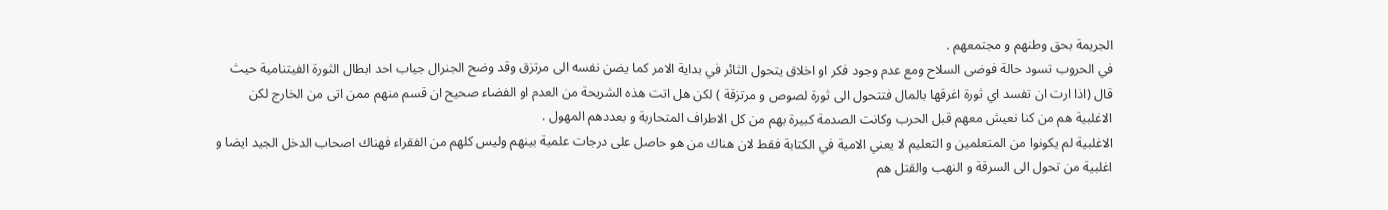الجريمة بحق وطنهم و مجتمعهم .
في الحروب تسود حالة فوضى السلاح ومع عدم وجود فكر او اخلاق يتحول الثائر في بداية الامر كما يضن نفسه الى مرتزق وقد وضح الجنرال جياب احد ابطال الثورة الفيتنامية حيث قال (اذا ارت ان تفسد اي ثورة اغرقها بالمال فتتحول الى ثورة لصوص و مرتزقة ) لكن هل اتت هذه الشريحة من العدم او الفضاء صحيح ان قسم منهم ممن اتى من الخارج لكن الاغلبية هم من كنا نعيش معهم قبل الحرب وكانت الصدمة كبيرة بهم من كل الاطراف المتحاربة و بعددهم المهول .
الاغلبية لم يكونوا من المتعلمين و التعليم لا يعني الامية في الكتابة فقط لان هناك من هو حاصل على درجات علمية بينهم وليس كلهم من الفقراء فهناك اصحاب الدخل الجيد ايضا و اغلبية من تحول الى السرقة و النهب والقتل هم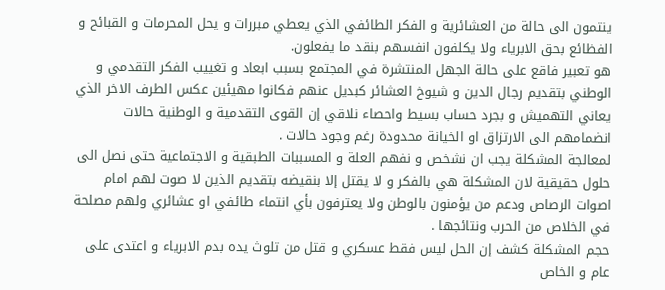ينتمون الى حالة من العشائرية و الفكر الطائفي الذي يعطي مبررات و يحل المحرمات و القبائح و الفظائع بحق الابرياء ولا يكلفون انفسهم بنقد ما يفعلون.
هو تعبير فاقع على حالة الجهل المنتشرة في المجتمع بسبب ابعاد و تغييب الفكر التقدمي و الوطني بتقديم رجال الدين و شيوخ العشائر كبديل عنهم فكانوا مهيئين عكس الطرف الاخر الذي يعاني التهميش و بجرد حساب بسيط واحصاء نلاقي إن القوى التقدمية و الوطنية حالات انضمامهم الى الارتزاق او الخيانة محدودة رغم وجود حالات .
لمعالجة المشكلة يجب ان نشخص و نفهم العلة و المسببات الطبقية و الاجتماعية حتى نصل الى حلول حقيقية لان المشكلة هي بالفكر و لا يقتل إلا بنقيضه بتقديم الذين لا صوت لهم امام اصوات الرصاص ودعم من يؤمنون بالوطن ولا يعترفون بأي انتماء طائفي او عشائري ولهم مصلحة في الخلاص من الحرب ونتائجها .
حجم المشكلة كشف إن الحل ليس فقط عسكري و قتل من تلوث يده بدم الابرياء و اعتدى على عام و الخاص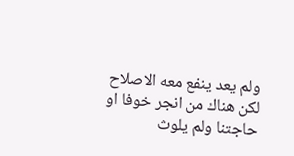ولم يعد ينفع معه الاصلاح لكن هناك من انجر خوفا او حاجتنا ولم يلوث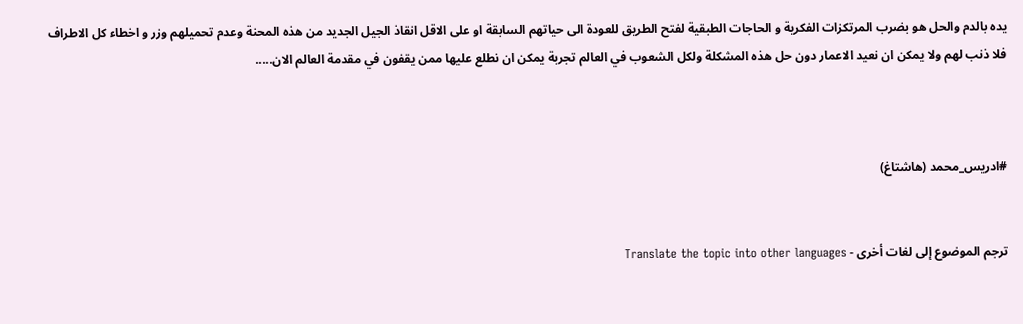يده بالدم والحل هو بضرب المرتكزات الفكرية و الحاجات الطبقية لفتح الطريق للعودة الى حياتهم السابقة او على الاقل انقاذ الجيل الجديد من هذه المحنة وعدم تحميلهم وزر و اخطاء كل الاطراف فلا ذنب لهم ولا يمكن ان نعيد الاعمار دون حل هذه المشكلة ولكل الشعوب في العالم تجربة يمكن ان نطلع عليها ممن يقفون في مقدمة العالم الان.....



#ادريس_محمد (هاشتاغ)


ترجم الموضوع إلى لغات أخرى - Translate the topic into other languages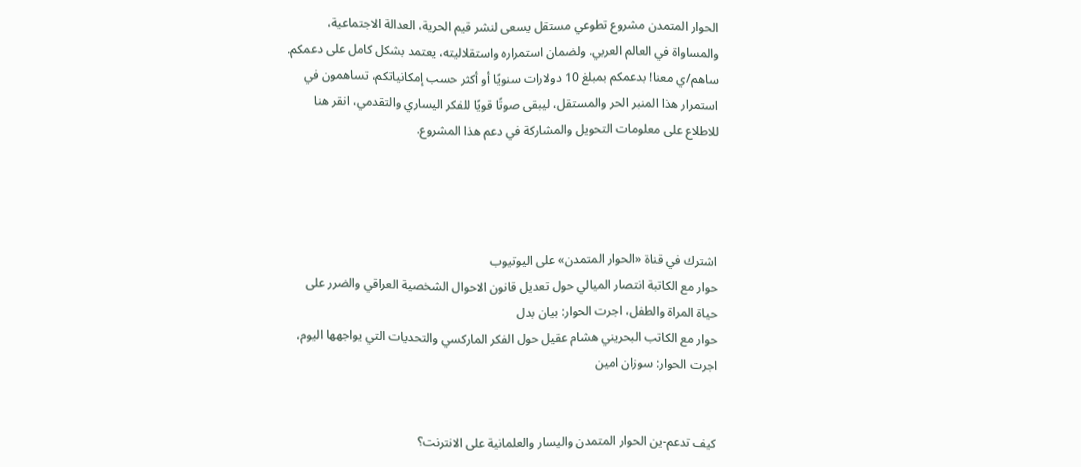الحوار المتمدن مشروع تطوعي مستقل يسعى لنشر قيم الحرية، العدالة الاجتماعية، والمساواة في العالم العربي. ولضمان استمراره واستقلاليته، يعتمد بشكل كامل على دعمكم. ساهم/ي معنا! بدعمكم بمبلغ 10 دولارات سنويًا أو أكثر حسب إمكانياتكم، تساهمون في استمرار هذا المنبر الحر والمستقل، ليبقى صوتًا قويًا للفكر اليساري والتقدمي، انقر هنا للاطلاع على معلومات التحويل والمشاركة في دعم هذا المشروع.




اشترك في قناة «الحوار المتمدن» على اليوتيوب
حوار مع الكاتبة انتصار الميالي حول تعديل قانون الاحوال الشخصية العراقي والضرر على حياة المراة والطفل، اجرت الحوار: بيان بدل
حوار مع الكاتب البحريني هشام عقيل حول الفكر الماركسي والتحديات التي يواجهها اليوم، اجرت الحوار: سوزان امين


كيف تدعم-ين الحوار المتمدن واليسار والعلمانية على الانترنت؟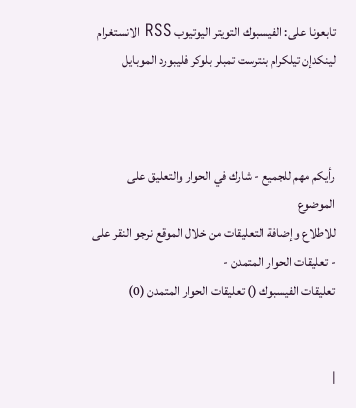تابعونا على: الفيسبوك التويتر اليوتيوب RSS الانستغرام لينكدإن تيلكرام بنترست تمبلر بلوكر فليبورد الموبايل



رأيكم مهم للجميع - شارك في الحوار والتعليق على الموضوع
للاطلاع وإضافة التعليقات من خلال الموقع نرجو النقر على - تعليقات الحوار المتمدن -
تعليقات الفيسبوك () تعليقات الحوار المتمدن (0)


|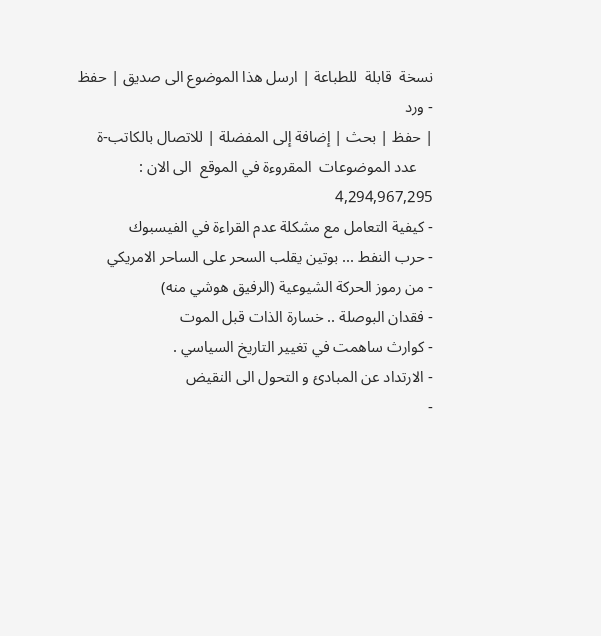نسخة  قابلة  للطباعة | ارسل هذا الموضوع الى صديق | حفظ - ورد
| حفظ | بحث | إضافة إلى المفضلة | للاتصال بالكاتب-ة
    عدد الموضوعات  المقروءة في الموقع  الى الان : 4,294,967,295
- كيفية التعامل مع مشكلة عدم القراءة في الفيسبوك
- حرب النفط ... بوتين يقلب السحر على الساحر الامريكي
- من رموز الحركة الشيوعية (الرفيق هوشي منه)
- فقدان البوصلة .. خسارة الذات قبل الموت
- كوارث ساهمت في تغيير التاريخ السياسي .
- الارتداد عن المبادئ و التحول الى النقيض
-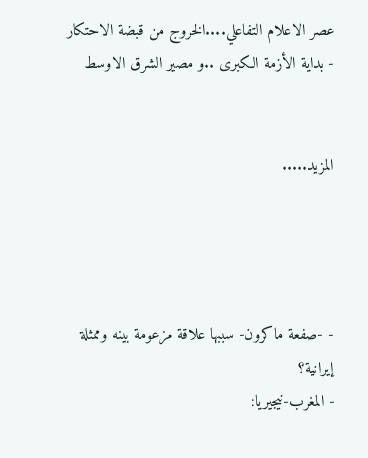عصر الاعلام التفاعلي....الخروج من قبضة الاحتكار
- بداية الأزمة الكبرى ..و مصير الشرق الاوسط


المزيد.....




- -صفعة ماكرون- سببها علاقة مزعومة بينه وممثلة إيرانية؟
- المغرب-نيجيريا: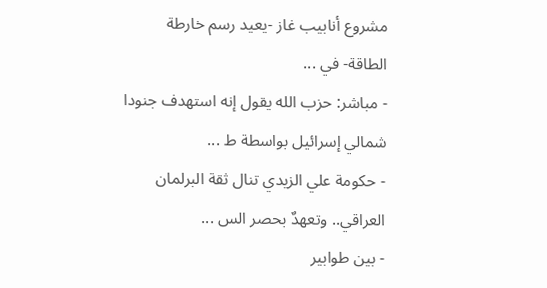مشروع أنابيب غاز -يعيد رسم خارطة الطاقة- في ...
- مباشر: حزب الله يقول إنه استهدف جنودا شمالي إسرائيل بواسطة ط ...
- حكومة علي الزيدي تنال ثقة البرلمان العراقي.. وتعهدٌ بحصر الس ...
- بين طوابير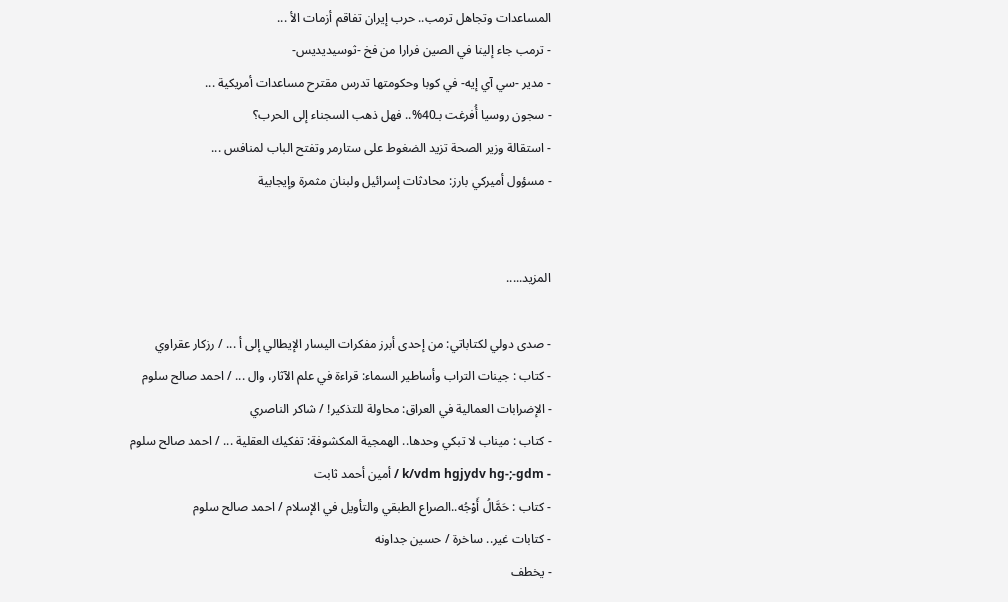المساعدات وتجاهل ترمب.. حرب إيران تفاقم أزمات الأ ...
- ترمب جاء إلينا في الصين فرارا من فخ -ثوسيديديس-
- مدير -سي آي إيه- في كوبا وحكومتها تدرس مقترح مساعدات أمريكية ...
- سجون روسيا أُفرغت بـ40%.. فهل ذهب السجناء إلى الحرب؟
- استقالة وزير الصحة تزيد الضغوط على ستارمر وتفتح الباب لمنافس ...
- مسؤول أميركي بارز: محادثات إسرائيل ولبنان مثمرة وإيجابية


المزيد.....

- صدى دولي لكتاباتي: من إحدى أبرز مفكرات اليسار الإيطالي إلى أ ... / رزكار عقراوي
- كتاب : جينات التراب وأساطير السماء: قراءة في علم الآثار، وال ... / احمد صالح سلوم
- الإضرابات العمالية في العراق: محاولة للتذكير! / شاكر الناصري
- كتاب : ميناب لا تبكي وحدها.. الهمجية المكشوفة: تفكيك العقلية ... / احمد صالح سلوم
- k/vdm hgjydv hg-;-gdm / أمين أحمد ثابت
- كتاب : حَمَّالُ أَوْجُه..الصراع الطبقي والتأويل في الإسلام / احمد صالح سلوم
- كتابات غير.. ساخرة / حسين جداونه
- يخطف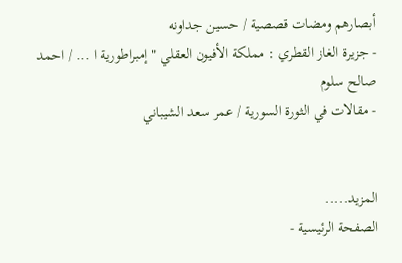أبصارهم ومضات قصصية / حسين جداونه
- جزيرة الغاز القطري : مملكة الأفيون العقلي " إمبراطورية ا ... / احمد صالح سلوم
- مقالات في الثورة السورية / عمر سعد الشيباني


المزيد.....
الصفحة الرئيسية -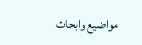مواضيع وابحاث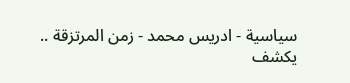سياسية - ادريس محمد - زمن المرتزقة .. يكشف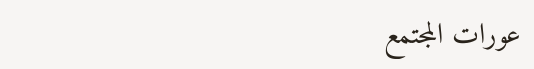عورات المجتمع